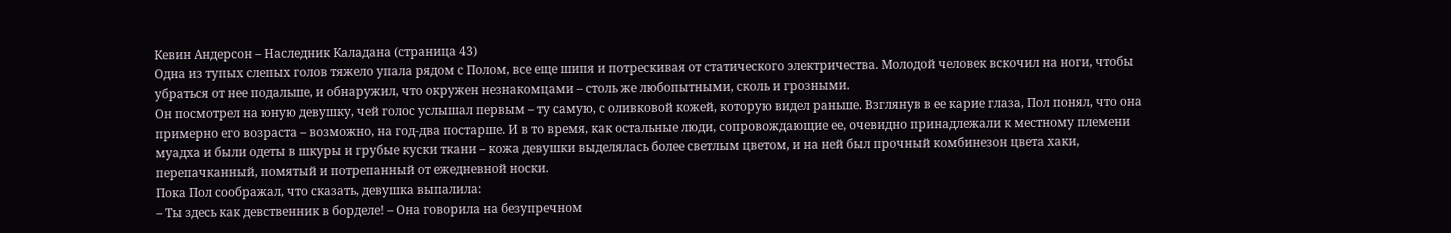Кевин Андерсон – Наследник Каладана (страница 43)
Одна из тупых слепых голов тяжело упала рядом с Полом, все еще шипя и потрескивая от статического электричества. Молодой человек вскочил на ноги, чтобы убраться от нее подальше, и обнаружил, что окружен незнакомцами – столь же любопытными, сколь и грозными.
Он посмотрел на юную девушку, чей голос услышал первым – ту самую, с оливковой кожей, которую видел раньше. Взглянув в ее карие глаза, Пол понял, что она примерно его возраста – возможно, на год-два постарше. И в то время, как остальные люди, сопровождающие ее, очевидно принадлежали к местному племени муадха и были одеты в шкуры и грубые куски ткани – кожа девушки выделялась более светлым цветом, и на ней был прочный комбинезон цвета хаки, перепачканный, помятый и потрепанный от ежедневной носки.
Пока Пол соображал, что сказать, девушка выпалила:
– Ты здесь как девственник в борделе! – Она говорила на безупречном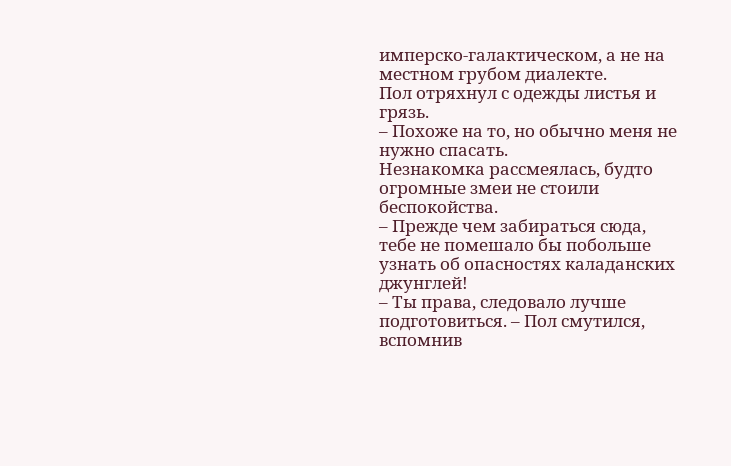имперско-галактическом, а не на местном грубом диалекте.
Пол отряхнул с одежды листья и грязь.
– Похоже на то, но обычно меня не нужно спасать.
Незнакомка рассмеялась, будто огромные змеи не стоили беспокойства.
– Прежде чем забираться сюда, тебе не помешало бы побольше узнать об опасностях каладанских джунглей!
– Ты права, следовало лучше подготовиться. – Пол смутился, вспомнив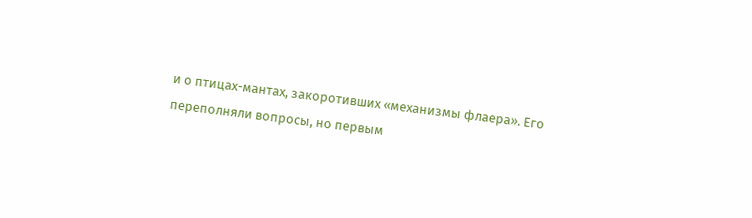и о птицах-мантах, закоротивших «механизмы флаера». Его переполняли вопросы, но первым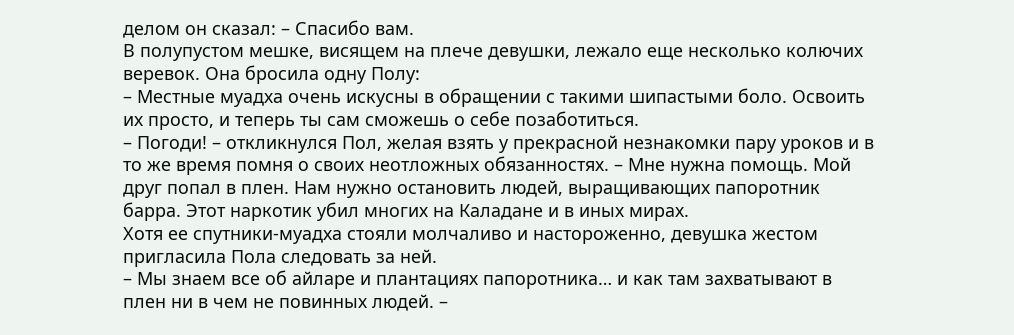делом он сказал: – Спасибо вам.
В полупустом мешке, висящем на плече девушки, лежало еще несколько колючих веревок. Она бросила одну Полу:
– Местные муадха очень искусны в обращении с такими шипастыми боло. Освоить их просто, и теперь ты сам сможешь о себе позаботиться.
– Погоди! – откликнулся Пол, желая взять у прекрасной незнакомки пару уроков и в то же время помня о своих неотложных обязанностях. – Мне нужна помощь. Мой друг попал в плен. Нам нужно остановить людей, выращивающих папоротник барра. Этот наркотик убил многих на Каладане и в иных мирах.
Хотя ее спутники-муадха стояли молчаливо и настороженно, девушка жестом пригласила Пола следовать за ней.
– Мы знаем все об айларе и плантациях папоротника… и как там захватывают в плен ни в чем не повинных людей. –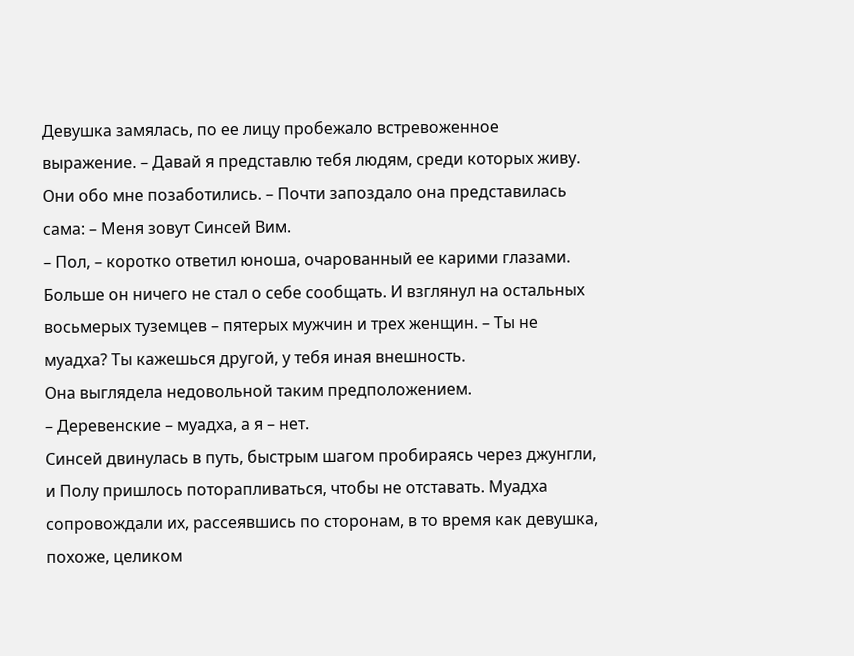Девушка замялась, по ее лицу пробежало встревоженное выражение. – Давай я представлю тебя людям, среди которых живу. Они обо мне позаботились. – Почти запоздало она представилась сама: – Меня зовут Синсей Вим.
– Пол, – коротко ответил юноша, очарованный ее карими глазами. Больше он ничего не стал о себе сообщать. И взглянул на остальных восьмерых туземцев – пятерых мужчин и трех женщин. – Ты не муадха? Ты кажешься другой, у тебя иная внешность.
Она выглядела недовольной таким предположением.
– Деревенские – муадха, а я – нет.
Синсей двинулась в путь, быстрым шагом пробираясь через джунгли, и Полу пришлось поторапливаться, чтобы не отставать. Муадха сопровождали их, рассеявшись по сторонам, в то время как девушка, похоже, целиком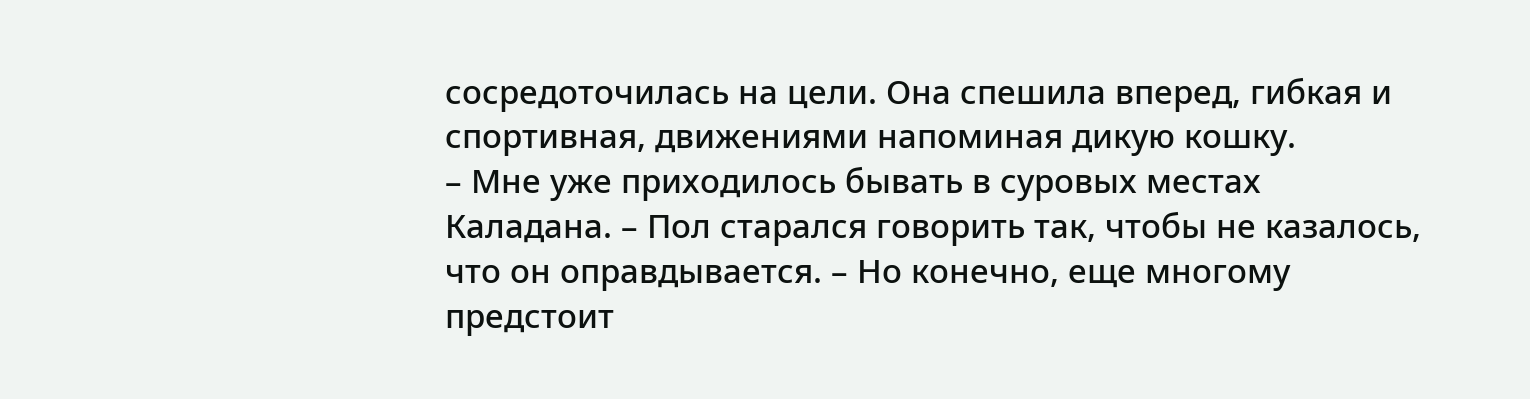сосредоточилась на цели. Она спешила вперед, гибкая и спортивная, движениями напоминая дикую кошку.
– Мне уже приходилось бывать в суровых местах Каладана. – Пол старался говорить так, чтобы не казалось, что он оправдывается. – Но конечно, еще многому предстоит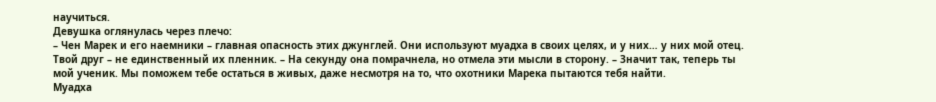научиться.
Девушка оглянулась через плечо:
– Чен Марек и его наемники – главная опасность этих джунглей. Они используют муадха в своих целях, и у них… у них мой отец. Твой друг – не единственный их пленник. – На секунду она помрачнела, но отмела эти мысли в сторону. – Значит так, теперь ты мой ученик. Мы поможем тебе остаться в живых, даже несмотря на то, что охотники Марека пытаются тебя найти.
Муадха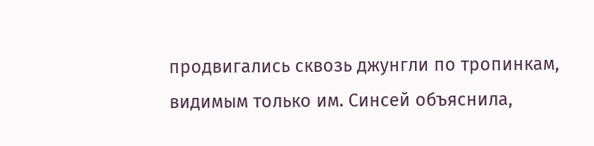продвигались сквозь джунгли по тропинкам, видимым только им. Синсей объяснила,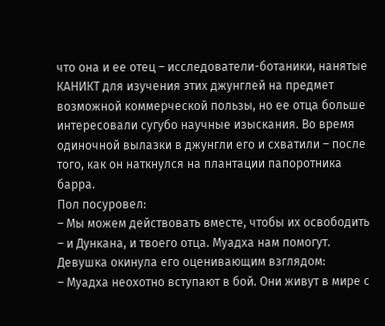что она и ее отец – исследователи-ботаники, нанятые КАНИКТ для изучения этих джунглей на предмет возможной коммерческой пользы, но ее отца больше интересовали сугубо научные изыскания. Во время одиночной вылазки в джунгли его и схватили – после того, как он наткнулся на плантации папоротника барра.
Пол посуровел:
– Мы можем действовать вместе, чтобы их освободить – и Дункана, и твоего отца. Муадха нам помогут.
Девушка окинула его оценивающим взглядом:
– Муадха неохотно вступают в бой. Они живут в мире с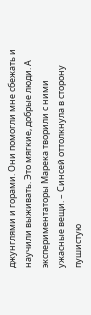джунглями и горами. Они помогли мне сбежать и научили выживать. Это мягкие, добрые люди. А экспериментаторы Марека творили с ними ужасные вещи. – Синсей оттолкнула в сторону пушистую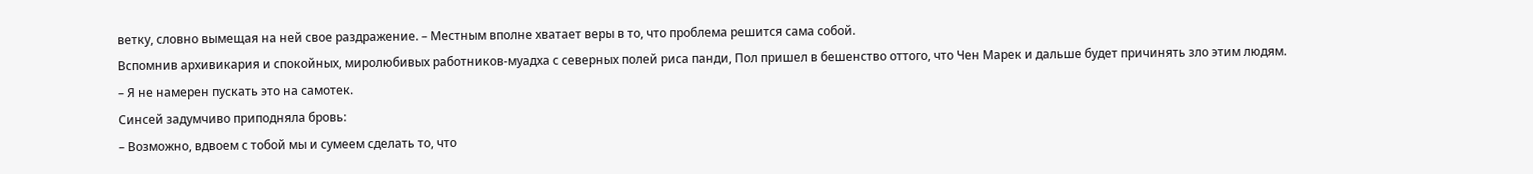ветку, словно вымещая на ней свое раздражение. – Местным вполне хватает веры в то, что проблема решится сама собой.
Вспомнив архивикария и спокойных, миролюбивых работников-муадха с северных полей риса панди, Пол пришел в бешенство оттого, что Чен Марек и дальше будет причинять зло этим людям.
– Я не намерен пускать это на самотек.
Синсей задумчиво приподняла бровь:
– Возможно, вдвоем с тобой мы и сумеем сделать то, что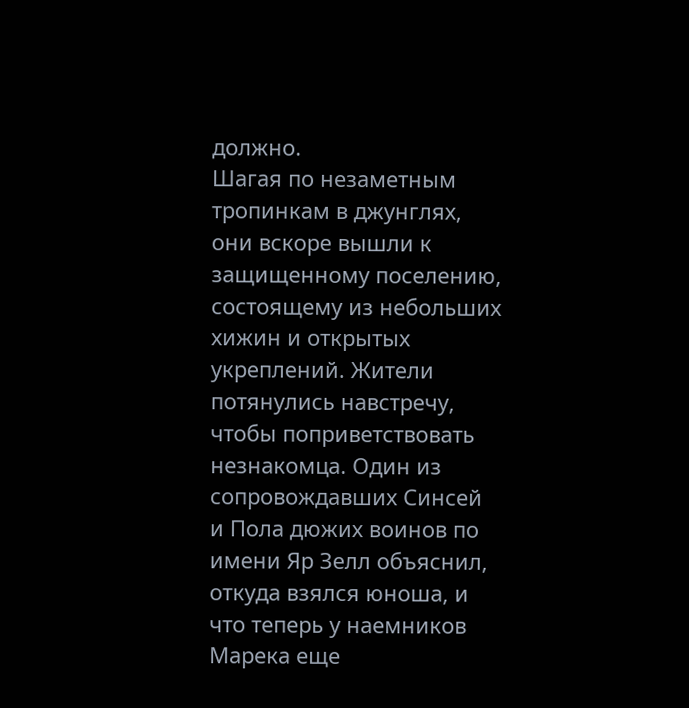должно.
Шагая по незаметным тропинкам в джунглях, они вскоре вышли к защищенному поселению, состоящему из небольших хижин и открытых укреплений. Жители потянулись навстречу, чтобы поприветствовать незнакомца. Один из сопровождавших Синсей и Пола дюжих воинов по имени Яр Зелл объяснил, откуда взялся юноша, и что теперь у наемников Марека еще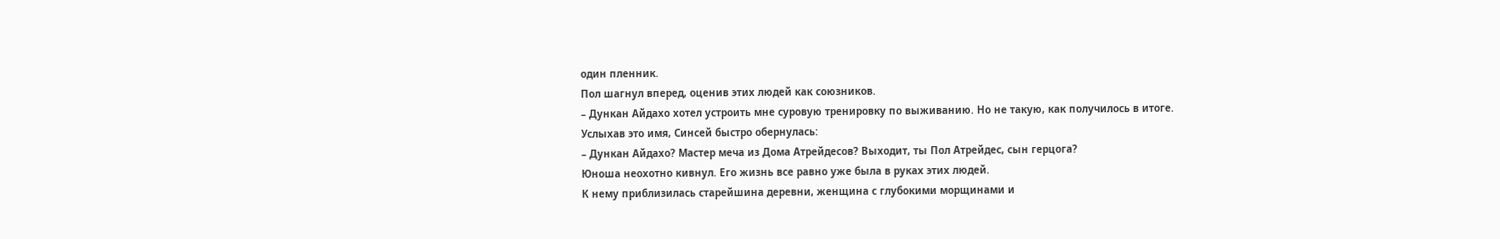один пленник.
Пол шагнул вперед, оценив этих людей как союзников.
– Дункан Айдахо хотел устроить мне суровую тренировку по выживанию. Но не такую, как получилось в итоге.
Услыхав это имя, Синсей быстро обернулась:
– Дункан Айдахо? Мастер меча из Дома Атрейдесов? Выходит, ты Пол Атрейдес, сын герцога?
Юноша неохотно кивнул. Его жизнь все равно уже была в руках этих людей.
К нему приблизилась старейшина деревни, женщина с глубокими морщинами и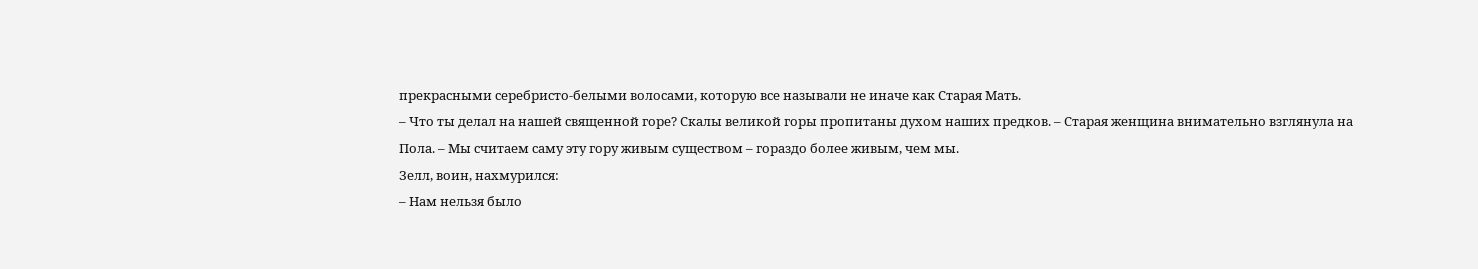прекрасными серебристо-белыми волосами, которую все называли не иначе как Старая Мать.
– Что ты делал на нашей священной горе? Скалы великой горы пропитаны духом наших предков. – Старая женщина внимательно взглянула на Пола. – Мы считаем саму эту гору живым существом – гораздо более живым, чем мы.
Зелл, воин, нахмурился:
– Нам нельзя было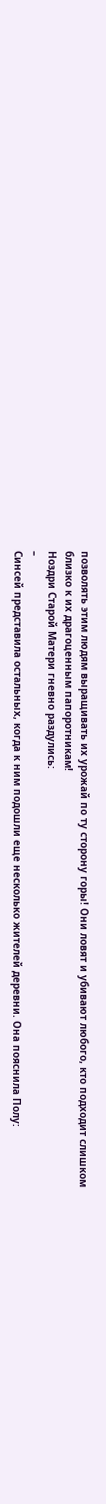позволять этим людям выращивать их урожай по ту сторону горы! Они ловят и убивают любого, кто подходит слишком близко к их драгоценным папоротникам!
Ноздри Старой Матери гневно раздулись:
–
Синсей представила остальных, когда к ним подошли еще несколько жителей деревни. Она пояснила Полу: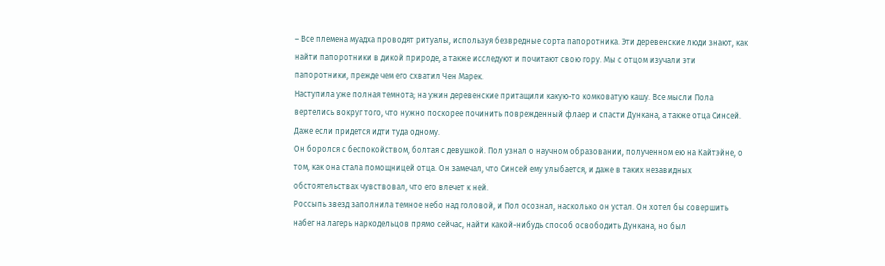– Все племена муадха проводят ритуалы, используя безвредные сорта папоротника. Эти деревенские люди знают, как найти папоротники в дикой природе, а также исследуют и почитают свою гору. Мы с отцом изучали эти папоротники, прежде чем его схватил Чен Марек.
Наступила уже полная темнота; на ужин деревенские притащили какую-то комковатую кашу. Все мысли Пола вертелись вокруг того, что нужно поскорее починить поврежденный флаер и спасти Дункана, а также отца Синсей. Даже если придется идти туда одному.
Он боролся с беспокойством, болтая с девушкой. Пол узнал о научном образовании, полученном ею на Кайтэйне, о том, как она стала помощницей отца. Он замечал, что Синсей ему улыбается, и даже в таких незавидных обстоятельствах чувствовал, что его влечет к ней.
Россыпь звезд заполнила темное небо над головой, и Пол осознал, насколько он устал. Он хотел бы совершить набег на лагерь наркодельцов прямо сейчас, найти какой-нибудь способ освободить Дункана, но был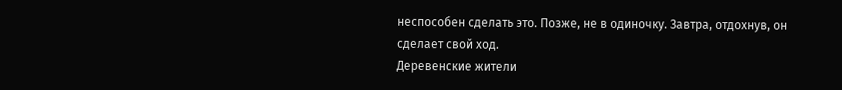неспособен сделать это. Позже, не в одиночку. Завтра, отдохнув, он сделает свой ход.
Деревенские жители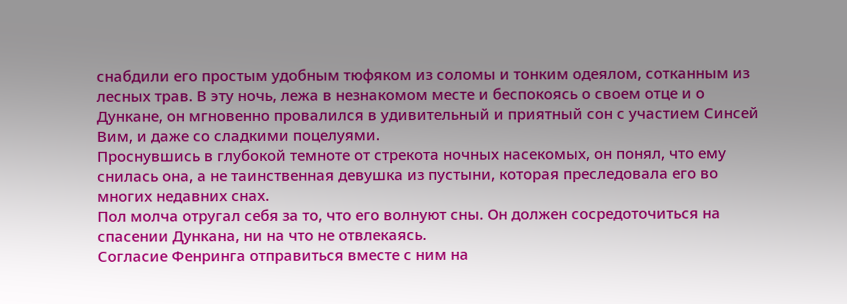снабдили его простым удобным тюфяком из соломы и тонким одеялом, сотканным из лесных трав. В эту ночь, лежа в незнакомом месте и беспокоясь о своем отце и о Дункане, он мгновенно провалился в удивительный и приятный сон с участием Синсей Вим, и даже со сладкими поцелуями.
Проснувшись в глубокой темноте от стрекота ночных насекомых, он понял, что ему снилась она, а не таинственная девушка из пустыни, которая преследовала его во многих недавних снах.
Пол молча отругал себя за то, что его волнуют сны. Он должен сосредоточиться на спасении Дункана, ни на что не отвлекаясь.
Согласие Фенринга отправиться вместе с ним на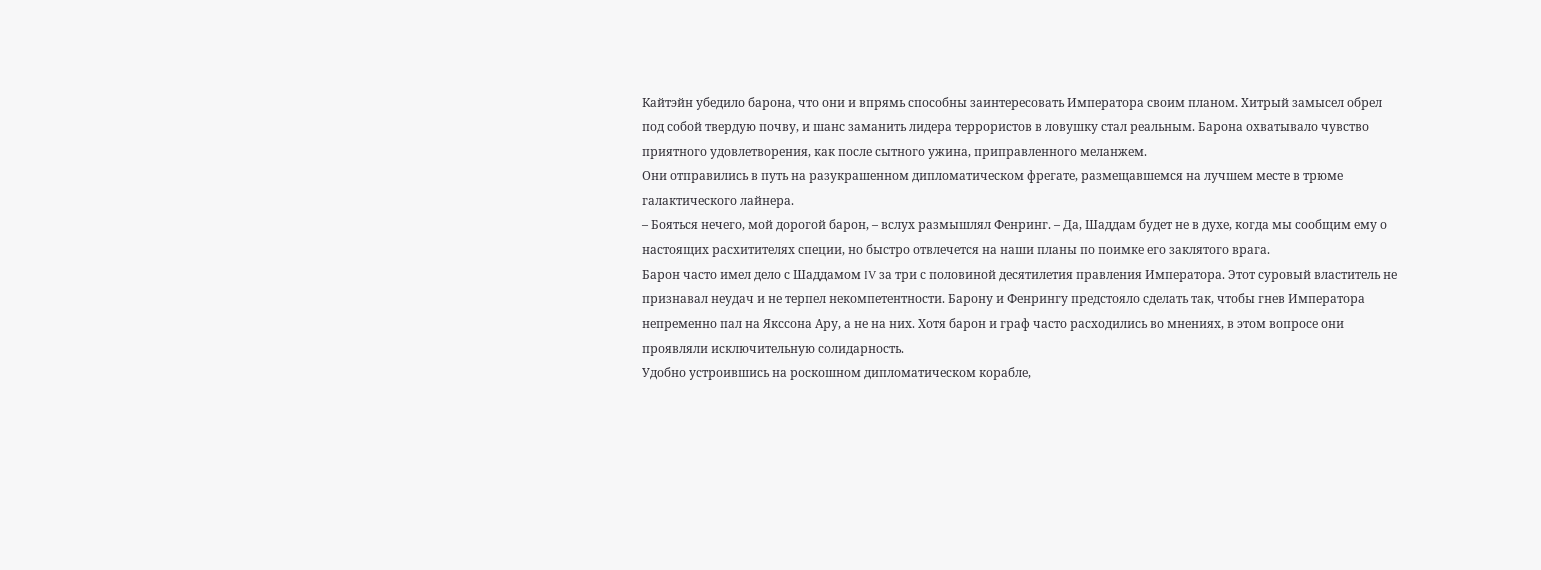Кайтэйн убедило барона, что они и впрямь способны заинтересовать Императора своим планом. Хитрый замысел обрел под собой твердую почву, и шанс заманить лидера террористов в ловушку стал реальным. Барона охватывало чувство приятного удовлетворения, как после сытного ужина, приправленного меланжем.
Они отправились в путь на разукрашенном дипломатическом фрегате, размещавшемся на лучшем месте в трюме галактического лайнера.
– Бояться нечего, мой дорогой барон, – вслух размышлял Фенринг. – Да, Шаддам будет не в духе, когда мы сообщим ему о настоящих расхитителях специи, но быстро отвлечется на наши планы по поимке его заклятого врага.
Барон часто имел дело с Шаддамом IV за три с половиной десятилетия правления Императора. Этот суровый властитель не признавал неудач и не терпел некомпетентности. Барону и Фенрингу предстояло сделать так, чтобы гнев Императора непременно пал на Якссона Ару, а не на них. Хотя барон и граф часто расходились во мнениях, в этом вопросе они проявляли исключительную солидарность.
Удобно устроившись на роскошном дипломатическом корабле,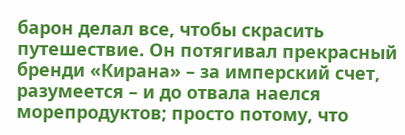барон делал все, чтобы скрасить путешествие. Он потягивал прекрасный бренди «Кирана» – за имперский счет, разумеется – и до отвала наелся морепродуктов; просто потому, что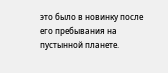это было в новинку после его пребывания на пустынной планете.